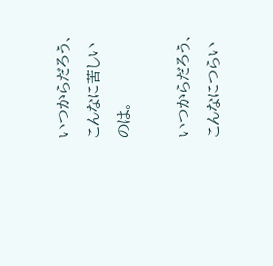いつからだろう、こんなに苦しいのは。

いつからだろう、こんなにつらい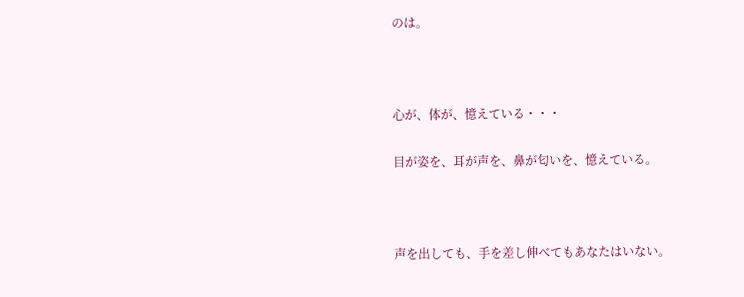のは。



心が、体が、憶えている・・・

目が姿を、耳が声を、鼻が匂いを、憶えている。



声を出しても、手を差し伸べてもあなたはいない。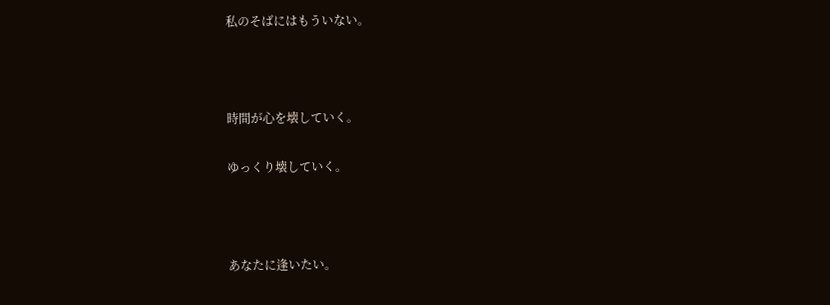私のそばにはもういない。



時間が心を壊していく。

ゆっくり壊していく。



あなたに逢いたい。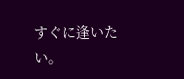すぐに逢いたい。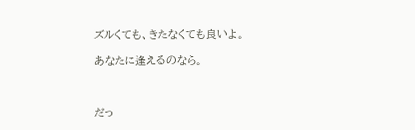ズルくても、きたなくても良いよ。

あなたに逢えるのなら。



だっ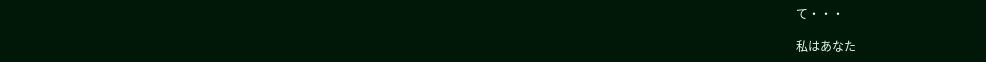て・・・

私はあなた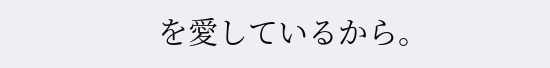を愛しているから。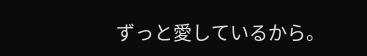ずっと愛しているから。